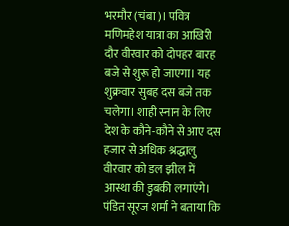भरमौर (चंबा)। पवित्र मणिमहेश यात्रा का आखिरी दौर वीरवार को दोपहर बारह बजे से शुरू हो जाएगा। यह शुक्रवार सुबह दस बजे तक चलेगा। शाही स्नान के लिए देश के कौने-कौने से आए दस हजार से अधिक श्रद्धालु वीरवार को डल झील में आस्था की डुबकी लगाएंगे। पंडित सूरज शर्मा ने बताया कि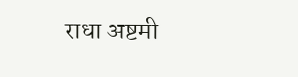राधा अष्टमी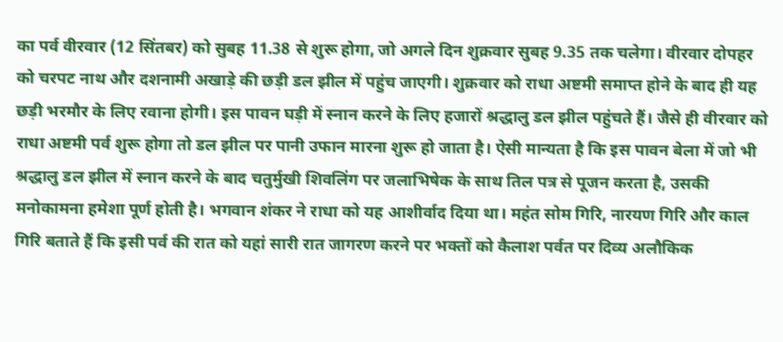का पर्व वीरवार (12 सिंतबर) को सुबह 11.38 से शुरू होगा, जो अगले दिन शुक्रवार सुबह 9.35 तक चलेगा। वीरवार दोपहर को चरपट नाथ और दशनामी अखाड़े की छड़ी डल झील में पहुंच जाएगी। शुक्रवार को राधा अष्टमी समाप्त होने के बाद ही यह छड़ी भरमौर के लिए रवाना होगी। इस पावन घड़ी में स्नान करने के लिए हजारों श्रद्धालु डल झील पहुंचते हैं। जैसे ही वीरवार को राधा अष्टमी पर्व शुरू होगा तो डल झील पर पानी उफान मारना शुरू हो जाता है। ऐसी मान्यता है कि इस पावन बेला में जो भी श्रद्धालु डल झील में स्नान करने के बाद चतुर्मुखी शिवलिंग पर जलाभिषेक के साथ तिल पत्र से पूजन करता है, उसकी मनोकामना हमेशा पूर्ण होती है। भगवान शंकर ने राधा को यह आशीर्वाद दिया था। महंत सोम गिरि, नारयण गिरि और काल गिरि बताते हैं कि इसी पर्व की रात को यहां सारी रात जागरण करने पर भक्तों को कैलाश पर्वत पर दिव्य अलौकिक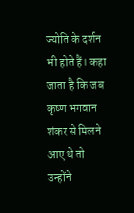ज्योति के दर्शन भी होते हैं। कहा जाता है कि जब कृष्ण भगवान शंकर से मिलने आए थे तो उन्होंने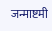जन्माष्टमी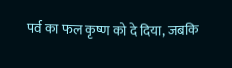पर्व का फल कृष्ण को दे दिया, जबकि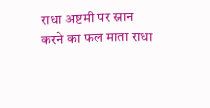राधा अष्टमी पर स्नान करने का फल माता राधा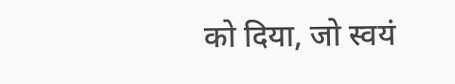को दिया, जो स्वयं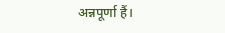अन्नपूर्णा हैं।